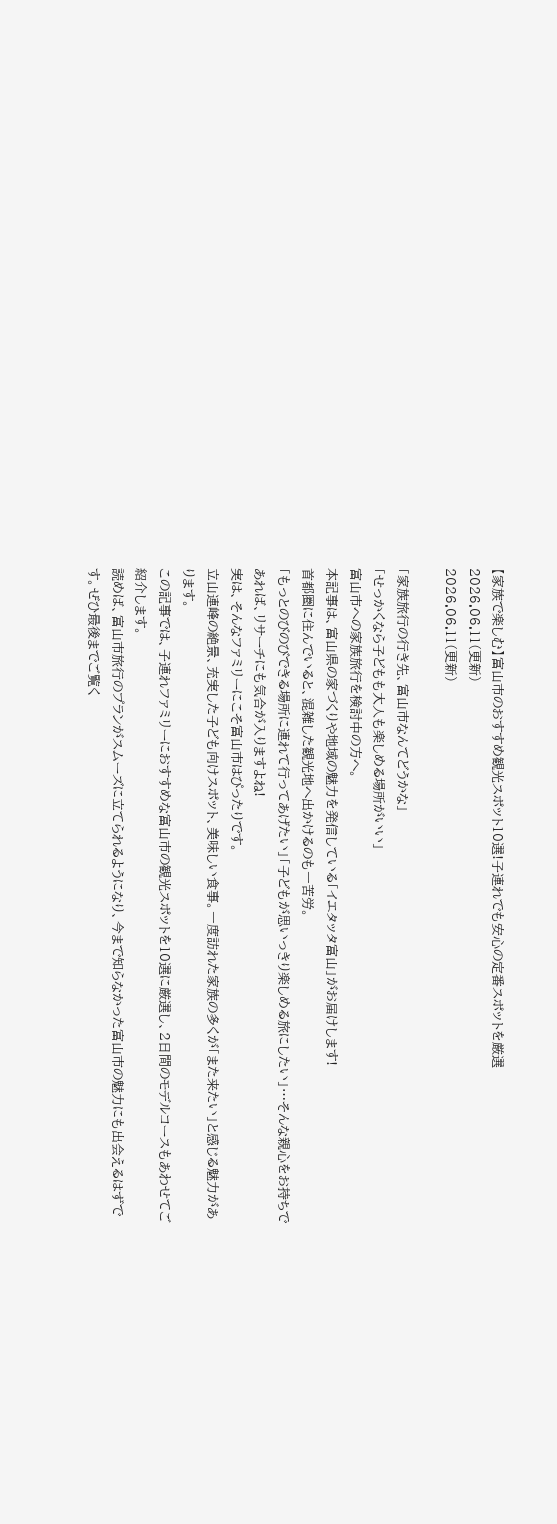【家族で楽しむ】富山市のおすすめ観光スポット10選!子連れでも安心の定番スポットを厳選
2026.06.11(更新)
2026.06.11(更新)

「家族旅行の行き先、富山市なんてどうかな」
「せっかくなら子どもも大人も楽しめる場所がいい」
富山市への家族旅行を検討中の方へ。
本記事は、富山県の家づくりや地域の魅力を発信している「イエタッタ富山」がお届けします!
首都圏に住んでいると、混雑した観光地へ出かけるのも一苦労。
「もっとのびのびできる場所に連れて行ってあげたい」「子どもが思いっきり楽しめる旅にしたい」…そんな親心をお持ちであれば、リサーチにも気合が入りますよね!
実は、そんなファミリーにこそ富山市はぴったりです。
立山連峰の絶景、充実した子ども向けスポット、美味しい食事。一度訪れた家族の多くが「また来たい」と感じる魅力があります。
この記事では、子連れファミリーにおすすめな富山市の観光スポットを10選に厳選し、2日間のモデルコースもあわせてご紹介します。
読めば、富山市旅行のプランがスムーズに立てられるようになり、今まで知らなかった富山市の魅力にも出会えるはずです。ぜひ最後までご覧く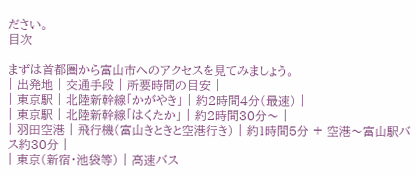ださい。
目次

まずは首都圏から富山市へのアクセスを見てみましょう。
| 出発地 | 交通手段 | 所要時間の目安 |
| 東京駅 | 北陸新幹線「かがやき」 | 約2時間4分(最速) |
| 東京駅 | 北陸新幹線「はくたか」 | 約2時間30分〜 |
| 羽田空港 | 飛行機(富山きときと空港行き) | 約1時間5分 + 空港〜富山駅バス約30分 |
| 東京(新宿・池袋等) | 高速バス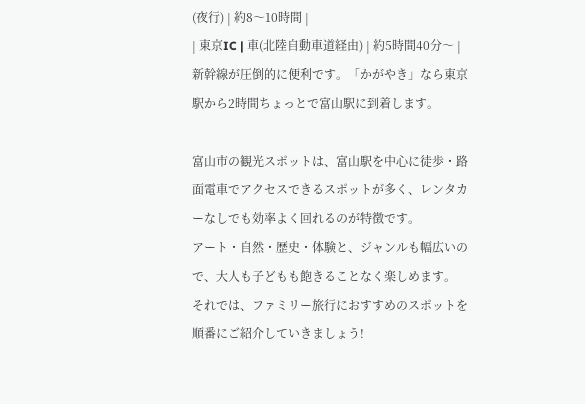(夜行) | 約8〜10時間 |
| 東京IC | 車(北陸自動車道経由) | 約5時間40分〜 |
新幹線が圧倒的に便利です。「かがやき」なら東京駅から2時間ちょっとで富山駅に到着します。

富山市の観光スポットは、富山駅を中心に徒歩・路面電車でアクセスできるスポットが多く、レンタカーなしでも効率よく回れるのが特徴です。
アート・自然・歴史・体験と、ジャンルも幅広いので、大人も子どもも飽きることなく楽しめます。
それでは、ファミリー旅行におすすめのスポットを順番にご紹介していきましょう!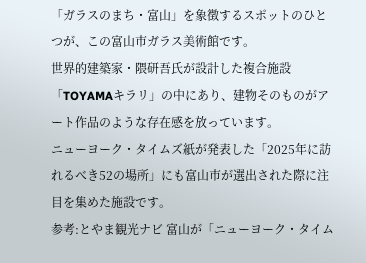「ガラスのまち・富山」を象徴するスポットのひとつが、この富山市ガラス美術館です。
世界的建築家・隈研吾氏が設計した複合施設「TOYAMAキラリ」の中にあり、建物そのものがアート作品のような存在感を放っています。
ニューヨーク・タイムズ紙が発表した「2025年に訪れるべき52の場所」にも富山市が選出された際に注目を集めた施設です。
参考:とやま観光ナビ 富山が「ニューヨーク・タイム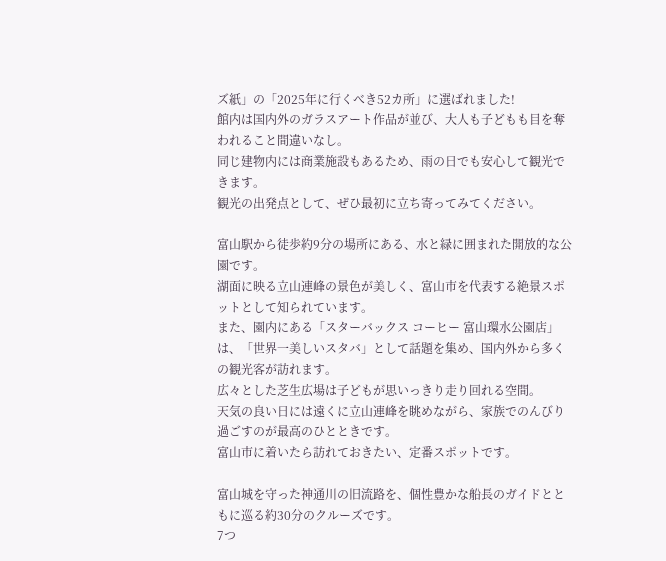ズ紙」の「2025年に行くべき52カ所」に選ばれました!
館内は国内外のガラスアート作品が並び、大人も子どもも目を奪われること間違いなし。
同じ建物内には商業施設もあるため、雨の日でも安心して観光できます。
観光の出発点として、ぜひ最初に立ち寄ってみてください。

富山駅から徒歩約9分の場所にある、水と緑に囲まれた開放的な公園です。
湖面に映る立山連峰の景色が美しく、富山市を代表する絶景スポットとして知られています。
また、園内にある「スターバックス コーヒー 富山環水公園店」は、「世界一美しいスタバ」として話題を集め、国内外から多くの観光客が訪れます。
広々とした芝生広場は子どもが思いっきり走り回れる空間。
天気の良い日には遠くに立山連峰を眺めながら、家族でのんびり過ごすのが最高のひとときです。
富山市に着いたら訪れておきたい、定番スポットです。

富山城を守った神通川の旧流路を、個性豊かな船長のガイドとともに巡る約30分のクルーズです。
7つ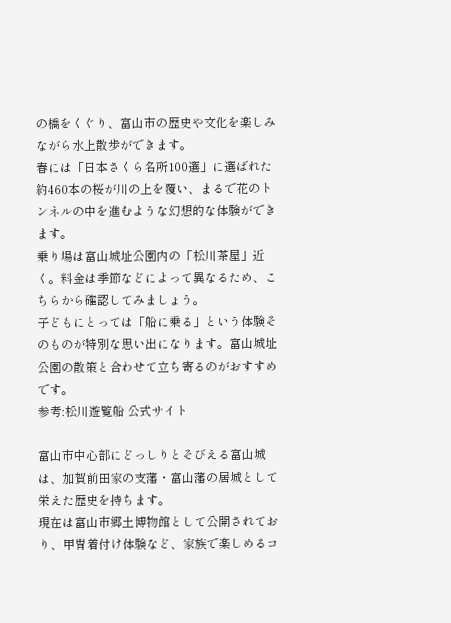の橋をくぐり、富山市の歴史や文化を楽しみながら水上散歩ができます。
春には「日本さくら名所100選」に選ばれた約460本の桜が川の上を覆い、まるで花のトンネルの中を進むような幻想的な体験ができます。
乗り場は富山城址公園内の「松川茶屋」近く。料金は季節などによって異なるため、こちらから確認してみましょう。
子どもにとっては「船に乗る」という体験そのものが特別な思い出になります。富山城址公園の散策と合わせて立ち寄るのがおすすめです。
参考:松川遊覧船 公式サイト

富山市中心部にどっしりとそびえる富山城は、加賀前田家の支藩・富山藩の居城として栄えた歴史を持ちます。
現在は富山市郷土博物館として公開されており、甲冑着付け体験など、家族で楽しめるコ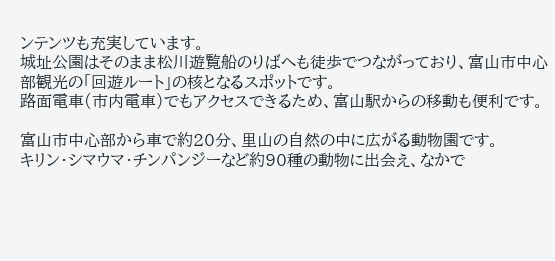ンテンツも充実しています。
城址公園はそのまま松川遊覧船のりばへも徒歩でつながっており、富山市中心部観光の「回遊ルート」の核となるスポットです。
路面電車(市内電車)でもアクセスできるため、富山駅からの移動も便利です。

富山市中心部から車で約20分、里山の自然の中に広がる動物園です。
キリン・シマウマ・チンパンジーなど約90種の動物に出会え、なかで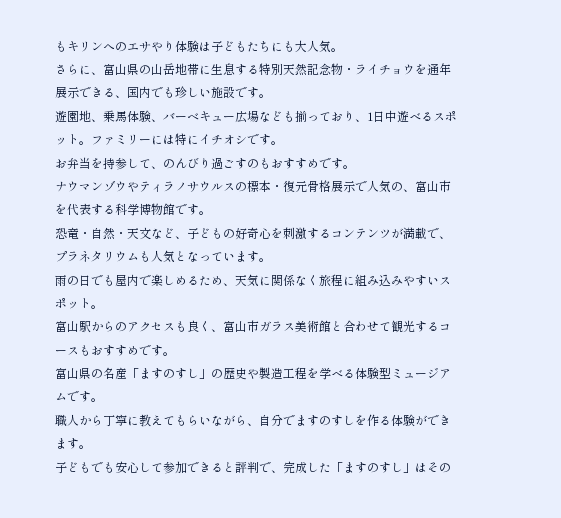もキリンへのエサやり体験は子どもたちにも大人気。
さらに、富山県の山岳地帯に生息する特別天然記念物・ライチョウを通年展示できる、国内でも珍しい施設です。
遊園地、乗馬体験、バーベキュー広場なども揃っており、1日中遊べるスポット。ファミリーには特にイチオシです。
お弁当を持参して、のんびり過ごすのもおすすめです。
ナウマンゾウやティラノサウルスの標本・復元骨格展示で人気の、富山市を代表する科学博物館です。
恐竜・自然・天文など、子どもの好奇心を刺激するコンテンツが満載で、プラネタリウムも人気となっています。
雨の日でも屋内で楽しめるため、天気に関係なく旅程に組み込みやすいスポット。
富山駅からのアクセスも良く、富山市ガラス美術館と合わせて観光するコースもおすすめです。
富山県の名産「ますのすし」の歴史や製造工程を学べる体験型ミュージアムです。
職人から丁寧に教えてもらいながら、自分でますのすしを作る体験ができます。
子どもでも安心して参加できると評判で、完成した「ますのすし」はその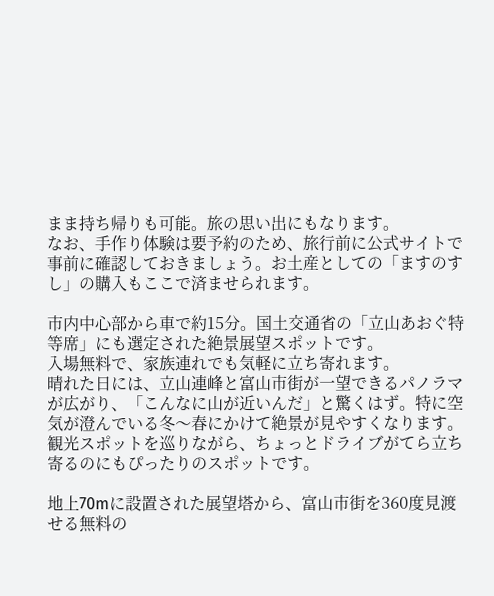まま持ち帰りも可能。旅の思い出にもなります。
なお、手作り体験は要予約のため、旅行前に公式サイトで事前に確認しておきましょう。お土産としての「ますのすし」の購入もここで済ませられます。

市内中心部から車で約15分。国土交通省の「立山あおぐ特等席」にも選定された絶景展望スポットです。
入場無料で、家族連れでも気軽に立ち寄れます。
晴れた日には、立山連峰と富山市街が一望できるパノラマが広がり、「こんなに山が近いんだ」と驚くはず。特に空気が澄んでいる冬〜春にかけて絶景が見やすくなります。
観光スポットを巡りながら、ちょっとドライブがてら立ち寄るのにもぴったりのスポットです。

地上70mに設置された展望塔から、富山市街を360度見渡せる無料の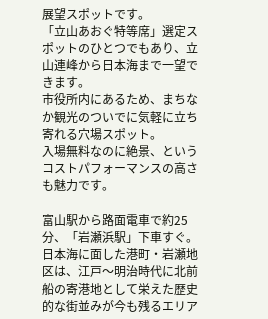展望スポットです。
「立山あおぐ特等席」選定スポットのひとつでもあり、立山連峰から日本海まで一望できます。
市役所内にあるため、まちなか観光のついでに気軽に立ち寄れる穴場スポット。
入場無料なのに絶景、というコストパフォーマンスの高さも魅力です。

富山駅から路面電車で約25分、「岩瀬浜駅」下車すぐ。
日本海に面した港町・岩瀬地区は、江戸〜明治時代に北前船の寄港地として栄えた歴史的な街並みが今も残るエリア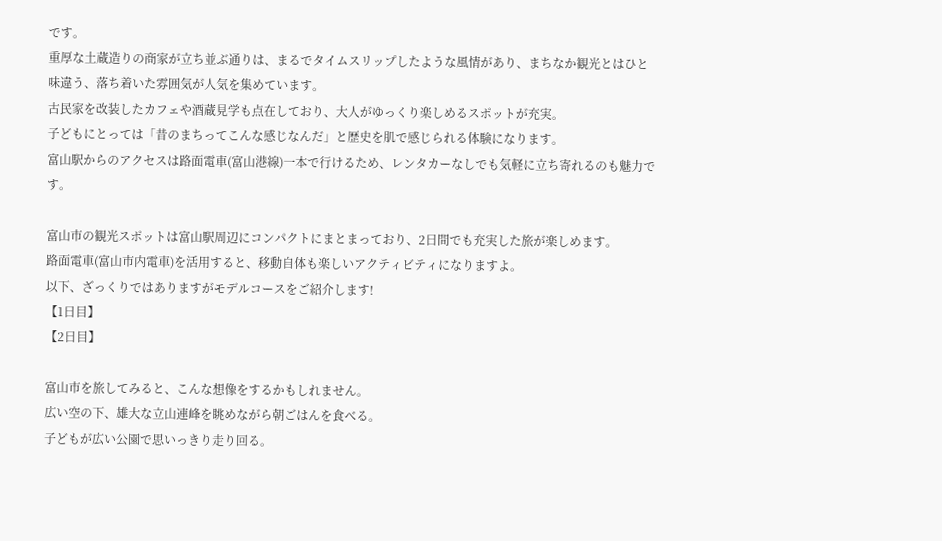です。
重厚な土蔵造りの商家が立ち並ぶ通りは、まるでタイムスリップしたような風情があり、まちなか観光とはひと味違う、落ち着いた雰囲気が人気を集めています。
古民家を改装したカフェや酒蔵見学も点在しており、大人がゆっくり楽しめるスポットが充実。
子どもにとっては「昔のまちってこんな感じなんだ」と歴史を肌で感じられる体験になります。
富山駅からのアクセスは路面電車(富山港線)一本で行けるため、レンタカーなしでも気軽に立ち寄れるのも魅力です。

富山市の観光スポットは富山駅周辺にコンパクトにまとまっており、2日間でも充実した旅が楽しめます。
路面電車(富山市内電車)を活用すると、移動自体も楽しいアクティビティになりますよ。
以下、ざっくりではありますがモデルコースをご紹介します!
【1日目】
【2日目】

富山市を旅してみると、こんな想像をするかもしれません。
広い空の下、雄大な立山連峰を眺めながら朝ごはんを食べる。
子どもが広い公園で思いっきり走り回る。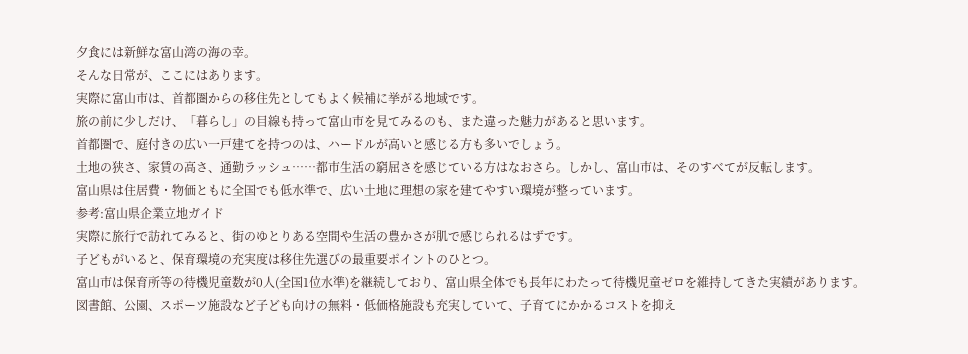夕食には新鮮な富山湾の海の幸。
そんな日常が、ここにはあります。
実際に富山市は、首都圏からの移住先としてもよく候補に挙がる地域です。
旅の前に少しだけ、「暮らし」の目線も持って富山市を見てみるのも、また違った魅力があると思います。
首都圏で、庭付きの広い一戸建てを持つのは、ハードルが高いと感じる方も多いでしょう。
土地の狭さ、家賃の高さ、通勤ラッシュ……都市生活の窮屈さを感じている方はなおさら。しかし、富山市は、そのすべてが反転します。
富山県は住居費・物価ともに全国でも低水準で、広い土地に理想の家を建てやすい環境が整っています。
参考:富山県企業立地ガイド
実際に旅行で訪れてみると、街のゆとりある空間や生活の豊かさが肌で感じられるはずです。
子どもがいると、保育環境の充実度は移住先選びの最重要ポイントのひとつ。
富山市は保育所等の待機児童数が0人(全国1位水準)を継続しており、富山県全体でも長年にわたって待機児童ゼロを維持してきた実績があります。
図書館、公園、スポーツ施設など子ども向けの無料・低価格施設も充実していて、子育てにかかるコストを抑え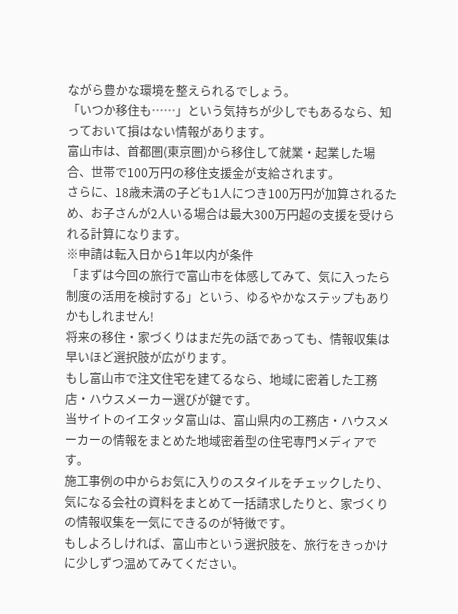ながら豊かな環境を整えられるでしょう。
「いつか移住も……」という気持ちが少しでもあるなら、知っておいて損はない情報があります。
富山市は、首都圏(東京圏)から移住して就業・起業した場合、世帯で100万円の移住支援金が支給されます。
さらに、18歳未満の子ども1人につき100万円が加算されるため、お子さんが2人いる場合は最大300万円超の支援を受けられる計算になります。
※申請は転入日から1年以内が条件
「まずは今回の旅行で富山市を体感してみて、気に入ったら制度の活用を検討する」という、ゆるやかなステップもありかもしれません!
将来の移住・家づくりはまだ先の話であっても、情報収集は早いほど選択肢が広がります。
もし富山市で注文住宅を建てるなら、地域に密着した工務店・ハウスメーカー選びが鍵です。
当サイトのイエタッタ富山は、富山県内の工務店・ハウスメーカーの情報をまとめた地域密着型の住宅専門メディアです。
施工事例の中からお気に入りのスタイルをチェックしたり、気になる会社の資料をまとめて一括請求したりと、家づくりの情報収集を一気にできるのが特徴です。
もしよろしければ、富山市という選択肢を、旅行をきっかけに少しずつ温めてみてください。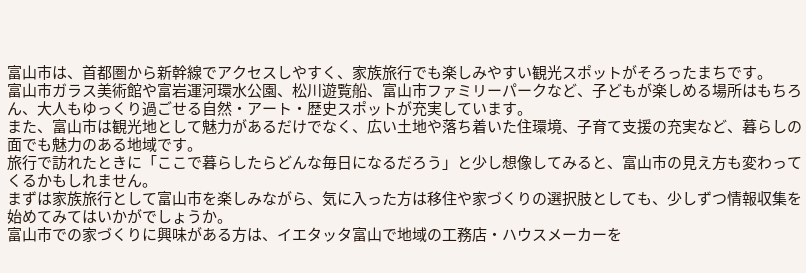富山市は、首都圏から新幹線でアクセスしやすく、家族旅行でも楽しみやすい観光スポットがそろったまちです。
富山市ガラス美術館や富岩運河環水公園、松川遊覧船、富山市ファミリーパークなど、子どもが楽しめる場所はもちろん、大人もゆっくり過ごせる自然・アート・歴史スポットが充実しています。
また、富山市は観光地として魅力があるだけでなく、広い土地や落ち着いた住環境、子育て支援の充実など、暮らしの面でも魅力のある地域です。
旅行で訪れたときに「ここで暮らしたらどんな毎日になるだろう」と少し想像してみると、富山市の見え方も変わってくるかもしれません。
まずは家族旅行として富山市を楽しみながら、気に入った方は移住や家づくりの選択肢としても、少しずつ情報収集を始めてみてはいかがでしょうか。
富山市での家づくりに興味がある方は、イエタッタ富山で地域の工務店・ハウスメーカーを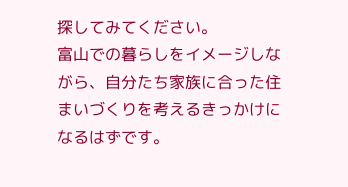探してみてください。
富山での暮らしをイメージしながら、自分たち家族に合った住まいづくりを考えるきっかけになるはずです。